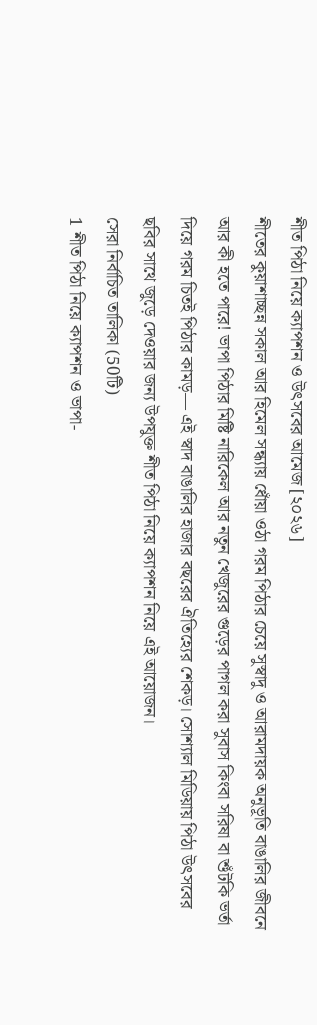শীত পিঠা নিয়ে ক্যাপশন ও উৎসবের আমেজ [২০২৬]
শীতের কুয়াশাচ্ছন্ন সকাল আর হিমেল সন্ধ্যায় ধোঁয়া ওঠা গরম পিঠার চেয়ে সুস্বাদু ও আরামদায়ক অনুভূতি বাঙালির জীবনে আর কী হতে পারে! ভাপা পিঠার মিষ্টি নারিকেল আর নতুন খেজুরের গুড়ের পাগল করা সুবাস কিংবা সরিষা বা শুঁটকি ভর্তা দিয়ে গরম চিতই পিঠার কামড়— এই স্বাদ বাঙালির হাজার বছরের ঐতিহ্যের শেকড়। সোশ্যাল মিডিয়ায় পিঠা উৎসবের ছবির সাথে জুড়ে দেওয়ার জন্য উপযুক্ত শীত পিঠা নিয়ে ক্যাপশন নিয়ে এই আয়োজন।
সেরা নির্বাচিত তালিকা (50টি)
1 শীত পিঠা নিয়ে ক্যাপশন ও ভাপা-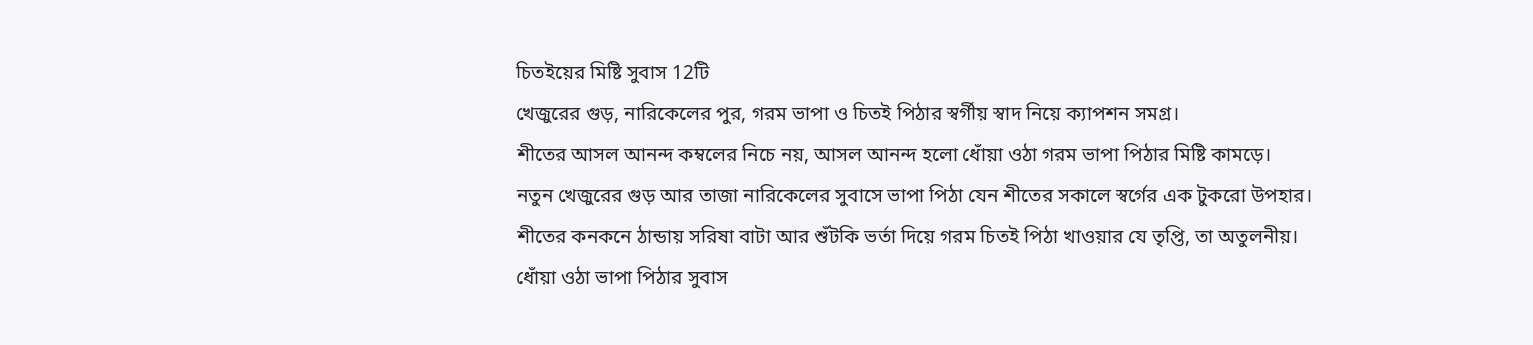চিতইয়ের মিষ্টি সুবাস 12টি
খেজুরের গুড়, নারিকেলের পুর, গরম ভাপা ও চিতই পিঠার স্বর্গীয় স্বাদ নিয়ে ক্যাপশন সমগ্র।
শীতের আসল আনন্দ কম্বলের নিচে নয়, আসল আনন্দ হলো ধোঁয়া ওঠা গরম ভাপা পিঠার মিষ্টি কামড়ে।
নতুন খেজুরের গুড় আর তাজা নারিকেলের সুবাসে ভাপা পিঠা যেন শীতের সকালে স্বর্গের এক টুকরো উপহার।
শীতের কনকনে ঠান্ডায় সরিষা বাটা আর শুঁটকি ভর্তা দিয়ে গরম চিতই পিঠা খাওয়ার যে তৃপ্তি, তা অতুলনীয়।
ধোঁয়া ওঠা ভাপা পিঠার সুবাস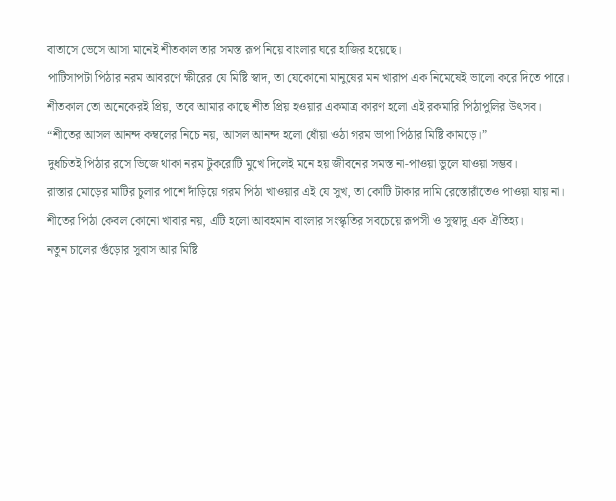বাতাসে ভেসে আসা মানেই শীতকাল তার সমস্ত রূপ নিয়ে বাংলার ঘরে হাজির হয়েছে।
পাটিসাপটা পিঠার নরম আবরণে ক্ষীরের যে মিষ্টি স্বাদ, তা যেকোনো মানুষের মন খারাপ এক নিমেষেই ভালো করে দিতে পারে।
শীতকাল তো অনেকেরই প্রিয়, তবে আমার কাছে শীত প্রিয় হওয়ার একমাত্র কারণ হলো এই রকমারি পিঠাপুলির উৎসব।
“শীতের আসল আনন্দ কম্বলের নিচে নয়, আসল আনন্দ হলো ধোঁয়া ওঠা গরম ভাপা পিঠার মিষ্টি কামড়ে।”
দুধচিতই পিঠার রসে ভিজে থাকা নরম টুকরোটি মুখে দিলেই মনে হয় জীবনের সমস্ত না-পাওয়া ভুলে যাওয়া সম্ভব।
রাস্তার মোড়ের মাটির চুলার পাশে দাঁড়িয়ে গরম পিঠা খাওয়ার এই যে সুখ, তা কোটি টাকার দামি রেস্তোরাঁতেও পাওয়া যায় না।
শীতের পিঠা কেবল কোনো খাবার নয়, এটি হলো আবহমান বাংলার সংস্কৃতির সবচেয়ে রূপসী ও সুস্বাদু এক ঐতিহ্য।
নতুন চালের গুঁড়োর সুবাস আর মিষ্টি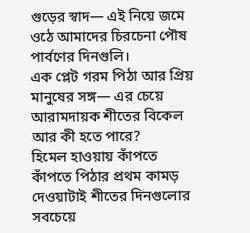গুড়ের স্বাদ— এই নিয়ে জমে ওঠে আমাদের চিরচেনা পৌষ পার্বণের দিনগুলি।
এক প্লেট গরম পিঠা আর প্রিয় মানুষের সঙ্গ— এর চেয়ে আরামদায়ক শীতের বিকেল আর কী হতে পারে?
হিমেল হাওয়ায় কাঁপতে কাঁপতে পিঠার প্রথম কামড় দেওয়াটাই শীতের দিনগুলোর সবচেয়ে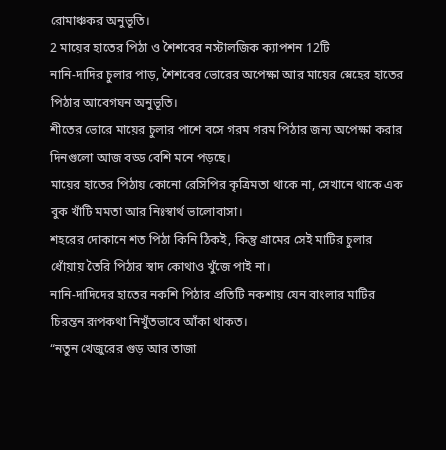রোমাঞ্চকর অনুভূতি।
2 মায়ের হাতের পিঠা ও শৈশবের নস্টালজিক ক্যাপশন 12টি
নানি-দাদির চুলার পাড়, শৈশবের ভোরের অপেক্ষা আর মায়ের স্নেহের হাতের পিঠার আবেগঘন অনুভূতি।
শীতের ভোরে মায়ের চুলার পাশে বসে গরম গরম পিঠার জন্য অপেক্ষা করার দিনগুলো আজ বড্ড বেশি মনে পড়ছে।
মায়ের হাতের পিঠায় কোনো রেসিপির কৃত্রিমতা থাকে না, সেখানে থাকে এক বুক খাঁটি মমতা আর নিঃস্বার্থ ভালোবাসা।
শহরের দোকানে শত পিঠা কিনি ঠিকই, কিন্তু গ্রামের সেই মাটির চুলার ধোঁয়ায় তৈরি পিঠার স্বাদ কোথাও খুঁজে পাই না।
নানি-দাদিদের হাতের নকশি পিঠার প্রতিটি নকশায় যেন বাংলার মাটির চিরন্তন রূপকথা নিখুঁতভাবে আঁকা থাকত।
“নতুন খেজুরের গুড় আর তাজা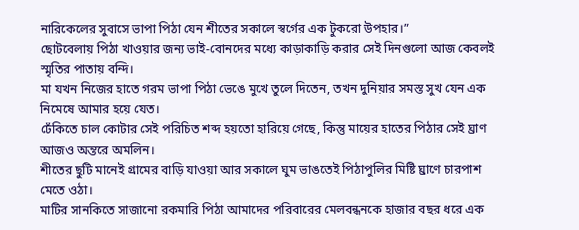নারিকেলের সুবাসে ভাপা পিঠা যেন শীতের সকালে স্বর্গের এক টুকরো উপহার।”
ছোটবেলায় পিঠা খাওয়ার জন্য ভাই-বোনদের মধ্যে কাড়াকাড়ি করার সেই দিনগুলো আজ কেবলই স্মৃতির পাতায় বন্দি।
মা যখন নিজের হাতে গরম ভাপা পিঠা ভেঙে মুখে তুলে দিতেন, তখন দুনিয়ার সমস্ত সুখ যেন এক নিমেষে আমার হয়ে যেত।
ঢেঁকিতে চাল কোটার সেই পরিচিত শব্দ হয়তো হারিয়ে গেছে, কিন্তু মায়ের হাতের পিঠার সেই ঘ্রাণ আজও অন্তরে অমলিন।
শীতের ছুটি মানেই গ্রামের বাড়ি যাওয়া আর সকালে ঘুম ভাঙতেই পিঠাপুলির মিষ্টি ঘ্রাণে চারপাশ মেতে ওঠা।
মাটির সানকিতে সাজানো রকমারি পিঠা আমাদের পরিবারের মেলবন্ধনকে হাজার বছর ধরে এক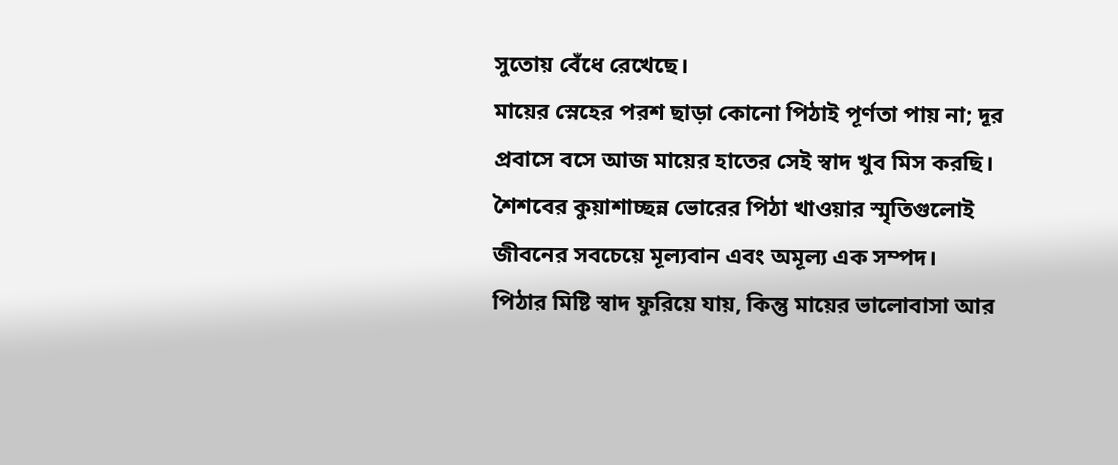সুতোয় বেঁধে রেখেছে।
মায়ের স্নেহের পরশ ছাড়া কোনো পিঠাই পূর্ণতা পায় না; দূর প্রবাসে বসে আজ মায়ের হাতের সেই স্বাদ খুব মিস করছি।
শৈশবের কুয়াশাচ্ছন্ন ভোরের পিঠা খাওয়ার স্মৃতিগুলোই জীবনের সবচেয়ে মূল্যবান এবং অমূল্য এক সম্পদ।
পিঠার মিষ্টি স্বাদ ফুরিয়ে যায়, কিন্তু মায়ের ভালোবাসা আর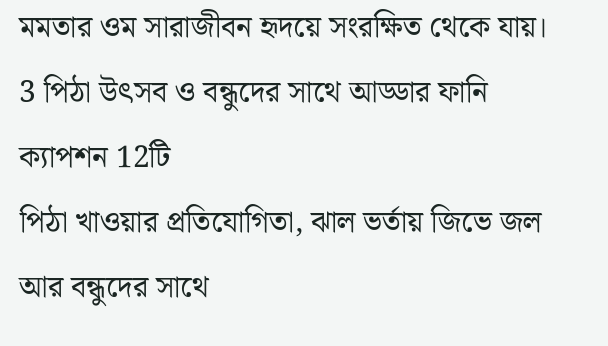মমতার ওম সারাজীবন হৃদয়ে সংরক্ষিত থেকে যায়।
3 পিঠা উৎসব ও বন্ধুদের সাথে আড্ডার ফানি ক্যাপশন 12টি
পিঠা খাওয়ার প্রতিযোগিতা, ঝাল ভর্তায় জিভে জল আর বন্ধুদের সাথে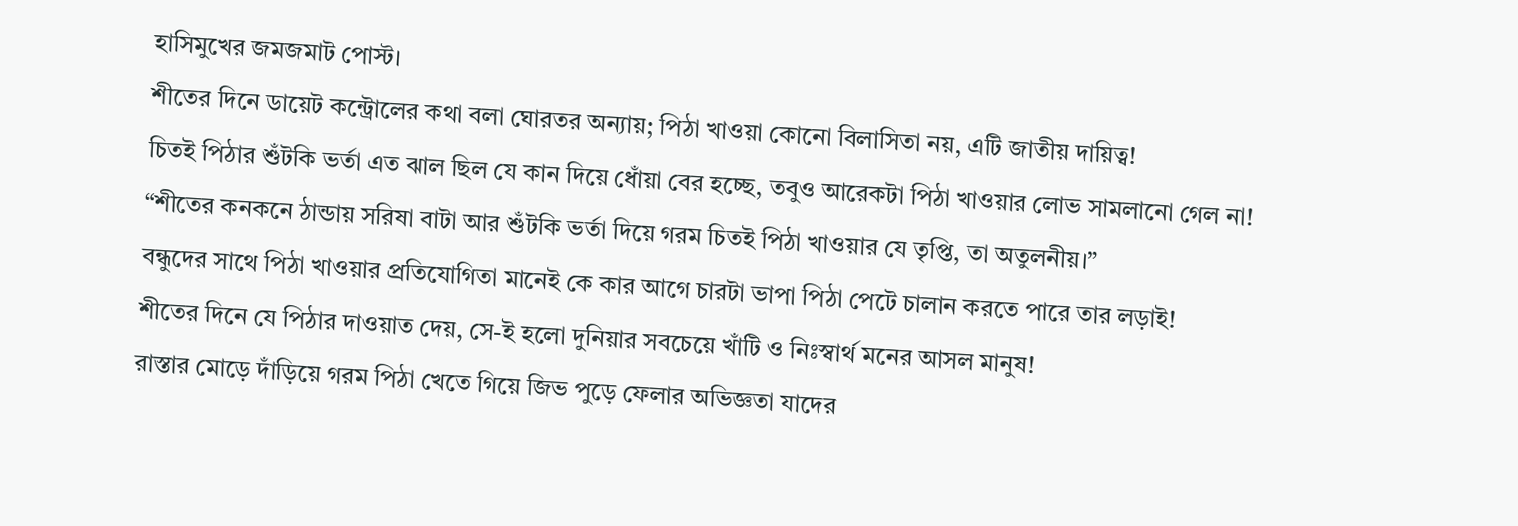হাসিমুখের জমজমাট পোস্ট।
শীতের দিনে ডায়েট কন্ট্রোলের কথা বলা ঘোরতর অন্যায়; পিঠা খাওয়া কোনো বিলাসিতা নয়, এটি জাতীয় দায়িত্ব!
চিতই পিঠার শুঁটকি ভর্তা এত ঝাল ছিল যে কান দিয়ে ধোঁয়া বের হচ্ছে, তবুও আরেকটা পিঠা খাওয়ার লোভ সামলানো গেল না!
“শীতের কনকনে ঠান্ডায় সরিষা বাটা আর শুঁটকি ভর্তা দিয়ে গরম চিতই পিঠা খাওয়ার যে তৃপ্তি, তা অতুলনীয়।”
বন্ধুদের সাথে পিঠা খাওয়ার প্রতিযোগিতা মানেই কে কার আগে চারটা ভাপা পিঠা পেটে চালান করতে পারে তার লড়াই!
শীতের দিনে যে পিঠার দাওয়াত দেয়, সে-ই হলো দুনিয়ার সবচেয়ে খাঁটি ও নিঃস্বার্থ মনের আসল মানুষ!
রাস্তার মোড়ে দাঁড়িয়ে গরম পিঠা খেতে গিয়ে জিভ পুড়ে ফেলার অভিজ্ঞতা যাদের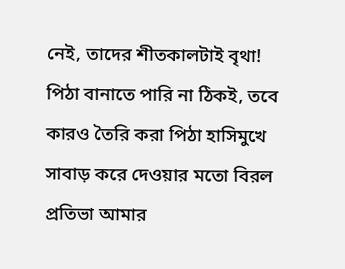নেই, তাদের শীতকালটাই বৃথা!
পিঠা বানাতে পারি না ঠিকই, তবে কারও তৈরি করা পিঠা হাসিমুখে সাবাড় করে দেওয়ার মতো বিরল প্রতিভা আমার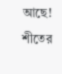আছে!
শীতের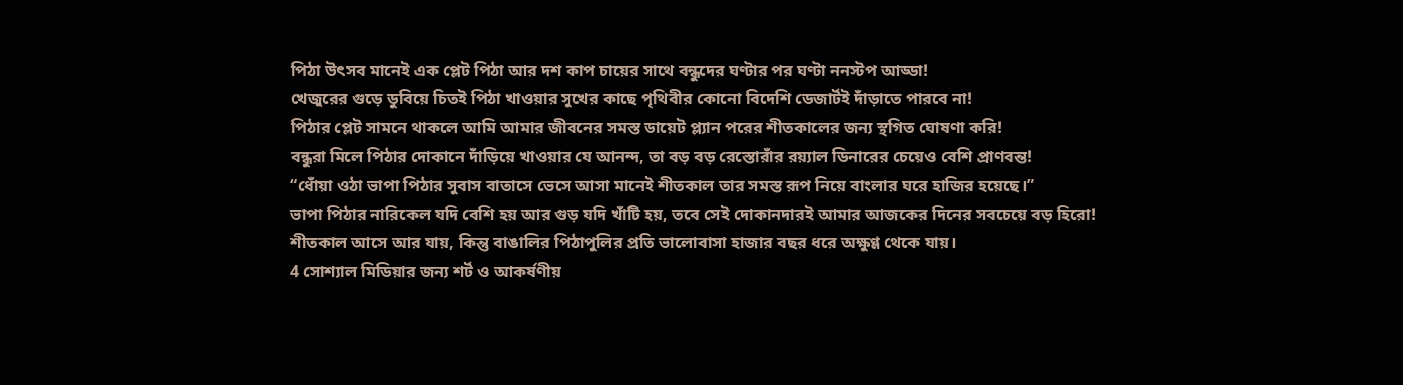পিঠা উৎসব মানেই এক প্লেট পিঠা আর দশ কাপ চায়ের সাথে বন্ধুদের ঘণ্টার পর ঘণ্টা ননস্টপ আড্ডা!
খেজুরের গুড়ে ডুবিয়ে চিতই পিঠা খাওয়ার সুখের কাছে পৃথিবীর কোনো বিদেশি ডেজার্টই দাঁড়াতে পারবে না!
পিঠার প্লেট সামনে থাকলে আমি আমার জীবনের সমস্ত ডায়েট প্ল্যান পরের শীতকালের জন্য স্থগিত ঘোষণা করি!
বন্ধুরা মিলে পিঠার দোকানে দাঁড়িয়ে খাওয়ার যে আনন্দ, তা বড় বড় রেস্তোরাঁর রয়্যাল ডিনারের চেয়েও বেশি প্রাণবন্ত!
“ধোঁয়া ওঠা ভাপা পিঠার সুবাস বাতাসে ভেসে আসা মানেই শীতকাল তার সমস্ত রূপ নিয়ে বাংলার ঘরে হাজির হয়েছে।”
ভাপা পিঠার নারিকেল যদি বেশি হয় আর গুড় যদি খাঁটি হয়, তবে সেই দোকানদারই আমার আজকের দিনের সবচেয়ে বড় হিরো!
শীতকাল আসে আর যায়, কিন্তু বাঙালির পিঠাপুলির প্রতি ভালোবাসা হাজার বছর ধরে অক্ষুণ্ণ থেকে যায়।
4 সোশ্যাল মিডিয়ার জন্য শর্ট ও আকর্ষণীয়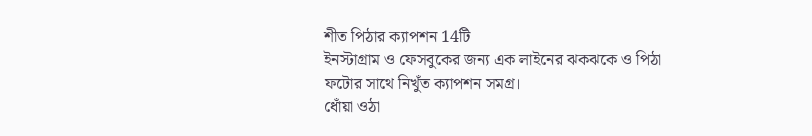শীত পিঠার ক্যাপশন 14টি
ইনস্টাগ্রাম ও ফেসবুকের জন্য এক লাইনের ঝকঝকে ও পিঠা ফটোর সাথে নিখুঁত ক্যাপশন সমগ্র।
ধোঁয়া ওঠা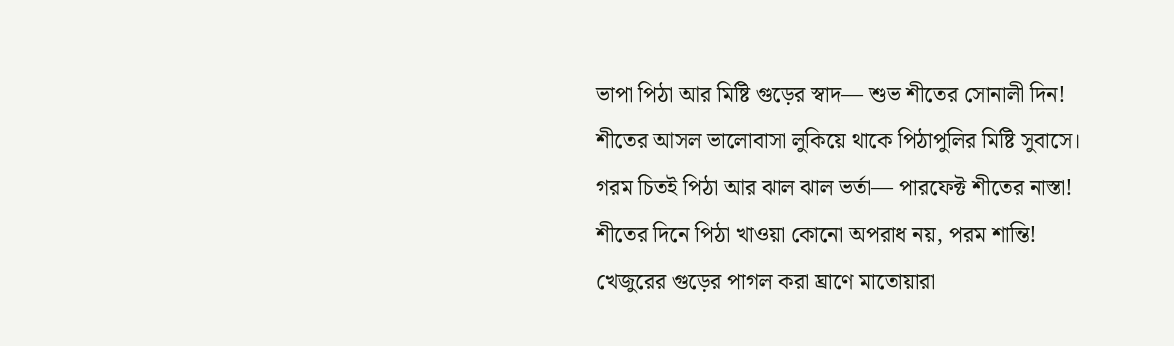ভাপা পিঠা আর মিষ্টি গুড়ের স্বাদ— শুভ শীতের সোনালী দিন!
শীতের আসল ভালোবাসা লুকিয়ে থাকে পিঠাপুলির মিষ্টি সুবাসে।
গরম চিতই পিঠা আর ঝাল ঝাল ভর্তা— পারফেক্ট শীতের নাস্তা!
শীতের দিনে পিঠা খাওয়া কোনো অপরাধ নয়, পরম শান্তি!
খেজুরের গুড়ের পাগল করা ঘ্রাণে মাতোয়ারা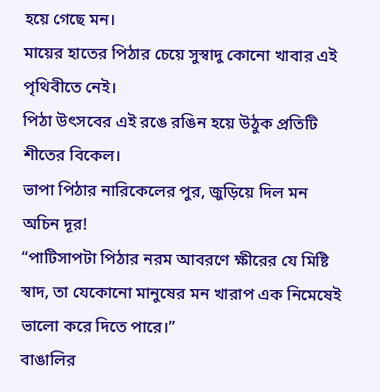হয়ে গেছে মন।
মায়ের হাতের পিঠার চেয়ে সুস্বাদু কোনো খাবার এই পৃথিবীতে নেই।
পিঠা উৎসবের এই রঙে রঙিন হয়ে উঠুক প্রতিটি শীতের বিকেল।
ভাপা পিঠার নারিকেলের পুর, জুড়িয়ে দিল মন অচিন দূর!
“পাটিসাপটা পিঠার নরম আবরণে ক্ষীরের যে মিষ্টি স্বাদ, তা যেকোনো মানুষের মন খারাপ এক নিমেষেই ভালো করে দিতে পারে।”
বাঙালির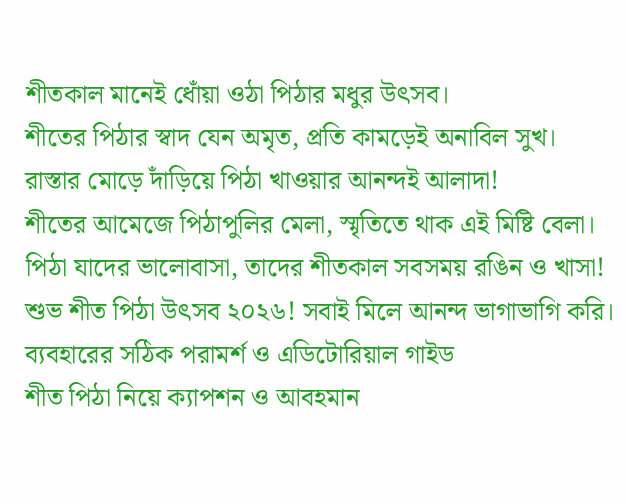শীতকাল মানেই ধোঁয়া ওঠা পিঠার মধুর উৎসব।
শীতের পিঠার স্বাদ যেন অমৃত, প্রতি কামড়েই অনাবিল সুখ।
রাস্তার মোড়ে দাঁড়িয়ে পিঠা খাওয়ার আনন্দই আলাদা!
শীতের আমেজে পিঠাপুলির মেলা, স্মৃতিতে থাক এই মিষ্টি বেলা।
পিঠা যাদের ভালোবাসা, তাদের শীতকাল সবসময় রঙিন ও খাসা!
শুভ শীত পিঠা উৎসব ২০২৬! সবাই মিলে আনন্দ ভাগাভাগি করি।
ব্যবহারের সঠিক পরামর্শ ও এডিটোরিয়াল গাইড
শীত পিঠা নিয়ে ক্যাপশন ও আবহমান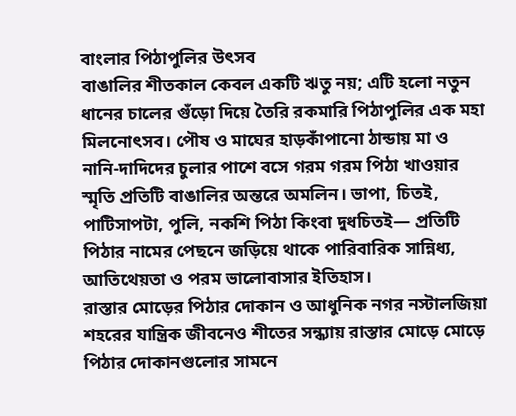বাংলার পিঠাপুলির উৎসব
বাঙালির শীতকাল কেবল একটি ঋতু নয়; এটি হলো নতুন ধানের চালের গুঁড়ো দিয়ে তৈরি রকমারি পিঠাপুলির এক মহা মিলনোৎসব। পৌষ ও মাঘের হাড়কাঁপানো ঠান্ডায় মা ও নানি-দাদিদের চুলার পাশে বসে গরম গরম পিঠা খাওয়ার স্মৃতি প্রতিটি বাঙালির অন্তরে অমলিন। ভাপা, চিতই, পাটিসাপটা, পুলি, নকশি পিঠা কিংবা দুধচিতই— প্রতিটি পিঠার নামের পেছনে জড়িয়ে থাকে পারিবারিক সান্নিধ্য, আতিথেয়তা ও পরম ভালোবাসার ইতিহাস।
রাস্তার মোড়ের পিঠার দোকান ও আধুনিক নগর নস্টালজিয়া
শহরের যান্ত্রিক জীবনেও শীতের সন্ধ্যায় রাস্তার মোড়ে মোড়ে পিঠার দোকানগুলোর সামনে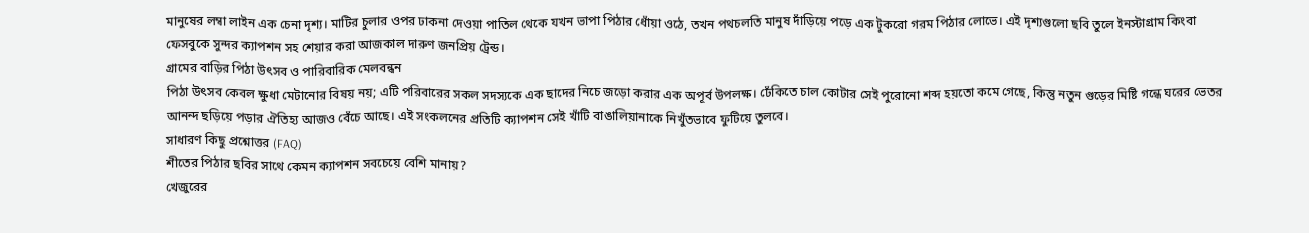মানুষের লম্বা লাইন এক চেনা দৃশ্য। মাটির চুলার ওপর ঢাকনা দেওয়া পাতিল থেকে যখন ভাপা পিঠার ধোঁয়া ওঠে, তখন পথচলতি মানুষ দাঁড়িয়ে পড়ে এক টুকরো গরম পিঠার লোভে। এই দৃশ্যগুলো ছবি তুলে ইনস্টাগ্রাম কিংবা ফেসবুকে সুন্দর ক্যাপশন সহ শেয়ার করা আজকাল দারুণ জনপ্রিয় ট্রেন্ড।
গ্রামের বাড়ির পিঠা উৎসব ও পারিবারিক মেলবন্ধন
পিঠা উৎসব কেবল ক্ষুধা মেটানোর বিষয় নয়; এটি পরিবারের সকল সদস্যকে এক ছাদের নিচে জড়ো করার এক অপূর্ব উপলক্ষ। ঢেঁকিতে চাল কোটার সেই পুরোনো শব্দ হয়তো কমে গেছে, কিন্তু নতুন গুড়ের মিষ্টি গন্ধে ঘরের ভেতর আনন্দ ছড়িয়ে পড়ার ঐতিহ্য আজও বেঁচে আছে। এই সংকলনের প্রতিটি ক্যাপশন সেই খাঁটি বাঙালিয়ানাকে নিখুঁতভাবে ফুটিয়ে তুলবে।
সাধারণ কিছু প্রশ্নোত্তর (FAQ)
শীতের পিঠার ছবির সাথে কেমন ক্যাপশন সবচেয়ে বেশি মানায়?
খেজুরের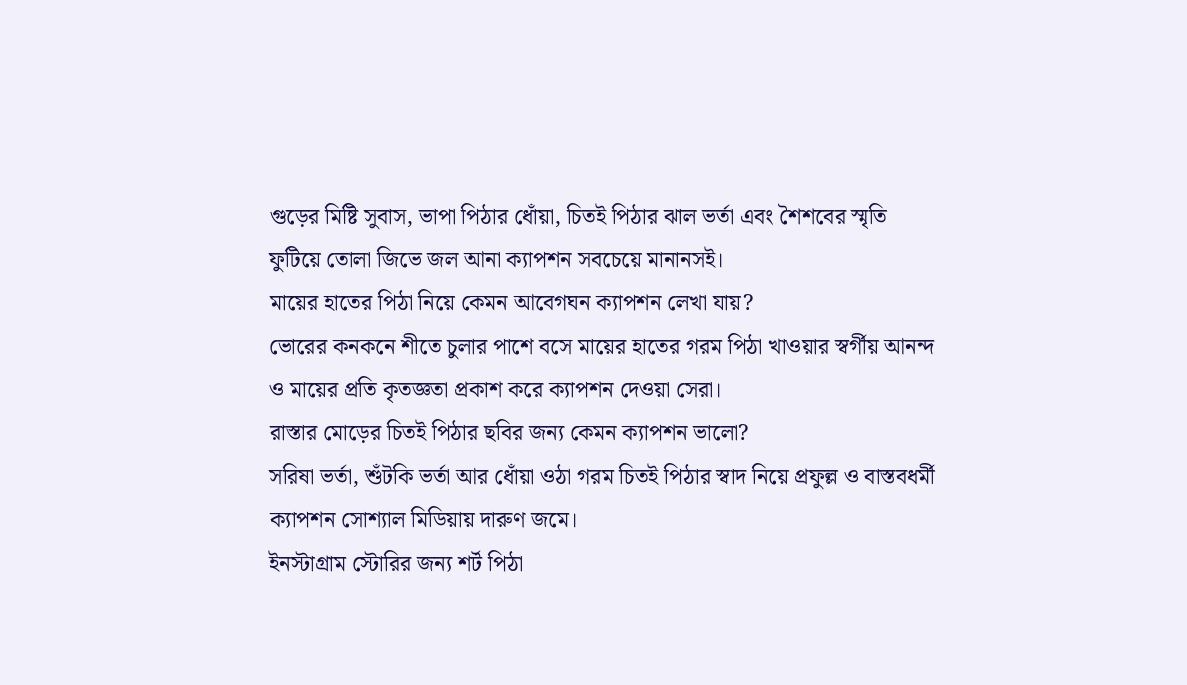গুড়ের মিষ্টি সুবাস, ভাপা পিঠার ধোঁয়া, চিতই পিঠার ঝাল ভর্তা এবং শৈশবের স্মৃতি ফুটিয়ে তোলা জিভে জল আনা ক্যাপশন সবচেয়ে মানানসই।
মায়ের হাতের পিঠা নিয়ে কেমন আবেগঘন ক্যাপশন লেখা যায়?
ভোরের কনকনে শীতে চুলার পাশে বসে মায়ের হাতের গরম পিঠা খাওয়ার স্বর্গীয় আনন্দ ও মায়ের প্রতি কৃতজ্ঞতা প্রকাশ করে ক্যাপশন দেওয়া সেরা।
রাস্তার মোড়ের চিতই পিঠার ছবির জন্য কেমন ক্যাপশন ভালো?
সরিষা ভর্তা, শুঁটকি ভর্তা আর ধোঁয়া ওঠা গরম চিতই পিঠার স্বাদ নিয়ে প্রফুল্ল ও বাস্তবধর্মী ক্যাপশন সোশ্যাল মিডিয়ায় দারুণ জমে।
ইনস্টাগ্রাম স্টোরির জন্য শর্ট পিঠা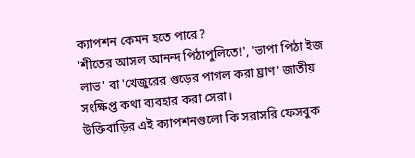ক্যাপশন কেমন হতে পারে?
'শীতের আসল আনন্দ পিঠাপুলিতে!', 'ভাপা পিঠা ইজ লাভ' বা 'খেজুরের গুড়ের পাগল করা ঘ্রাণ' জাতীয় সংক্ষিপ্ত কথা ব্যবহার করা সেরা।
উক্তিবাড়ির এই ক্যাপশনগুলো কি সরাসরি ফেসবুক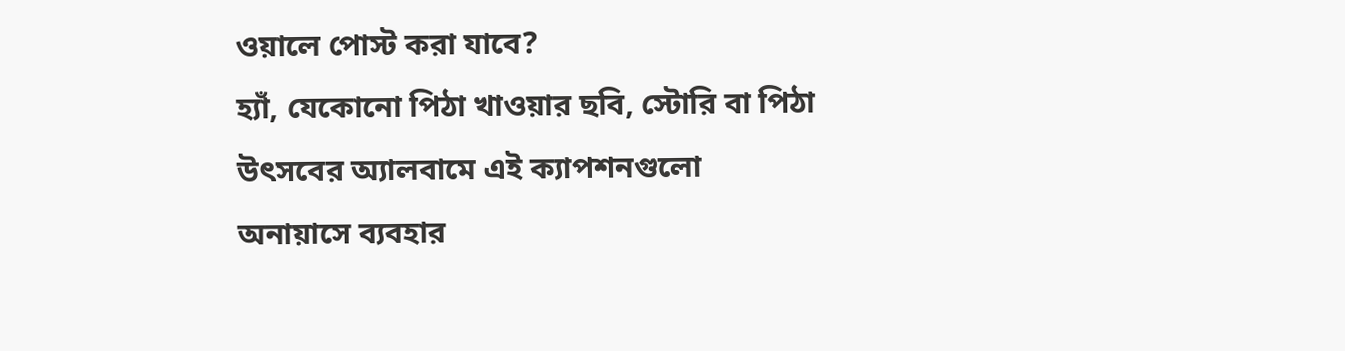ওয়ালে পোস্ট করা যাবে?
হ্যাঁ, যেকোনো পিঠা খাওয়ার ছবি, স্টোরি বা পিঠা উৎসবের অ্যালবামে এই ক্যাপশনগুলো অনায়াসে ব্যবহার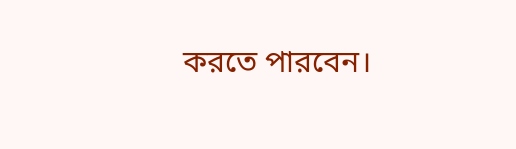করতে পারবেন।